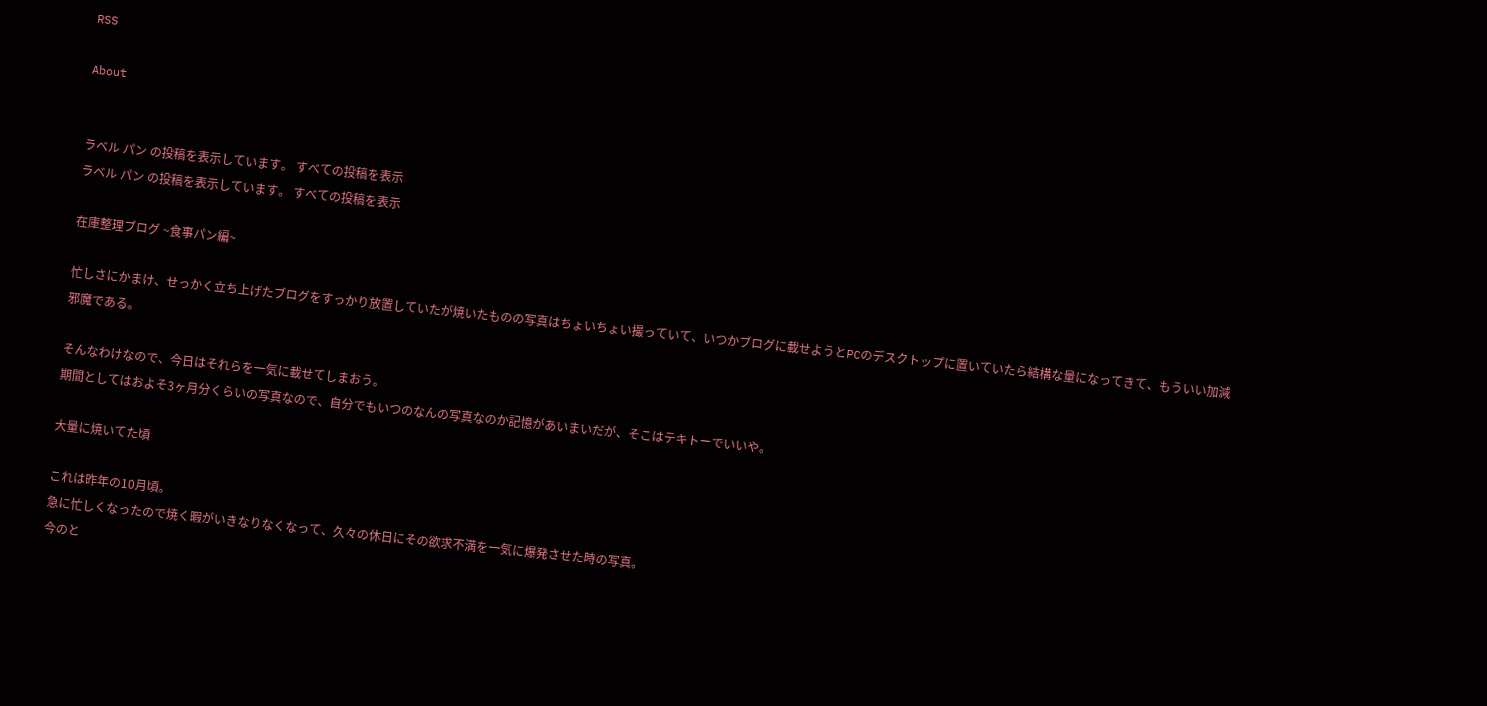RSS

About


ラベル パン の投稿を表示しています。 すべての投稿を表示
ラベル パン の投稿を表示しています。 すべての投稿を表示

在庫整理ブログ ~食事パン編~

忙しさにかまけ、せっかく立ち上げたブログをすっかり放置していたが焼いたものの写真はちょいちょい撮っていて、いつかブログに載せようとPCのデスクトップに置いていたら結構な量になってきて、もういい加減邪魔である。

そんなわけなので、今日はそれらを一気に載せてしまおう。
期間としてはおよそ3ヶ月分くらいの写真なので、自分でもいつのなんの写真なのか記憶があいまいだが、そこはテキトーでいいや。

大量に焼いてた頃

これは昨年の10月頃。
急に忙しくなったので焼く暇がいきなりなくなって、久々の休日にその欲求不満を一気に爆発させた時の写真。
今のと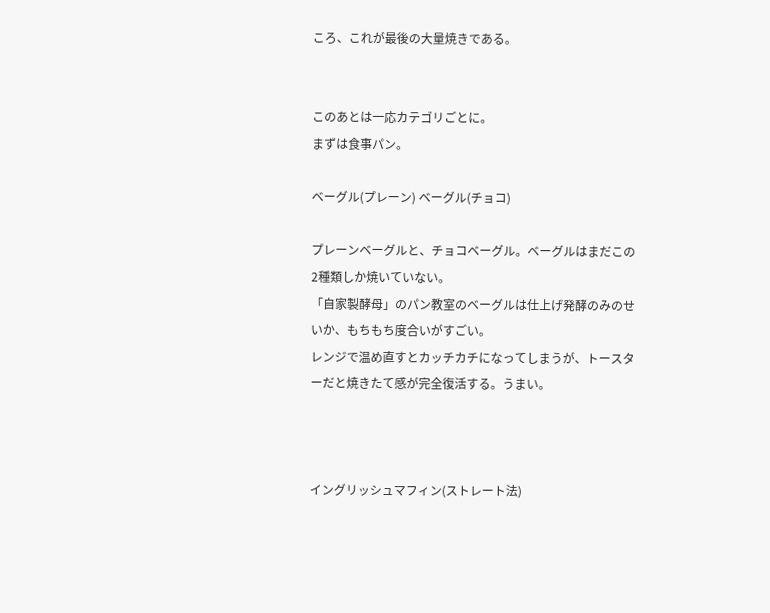ころ、これが最後の大量焼きである。


このあとは一応カテゴリごとに。
まずは食事パン。

ベーグル(プレーン) ベーグル(チョコ)

プレーンベーグルと、チョコベーグル。ベーグルはまだこの2種類しか焼いていない。
「自家製酵母」のパン教室のベーグルは仕上げ発酵のみのせいか、もちもち度合いがすごい。
レンジで温め直すとカッチカチになってしまうが、トースターだと焼きたて感が完全復活する。うまい。



イングリッシュマフィン(ストレート法)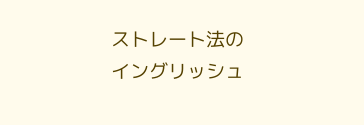ストレート法のイングリッシュ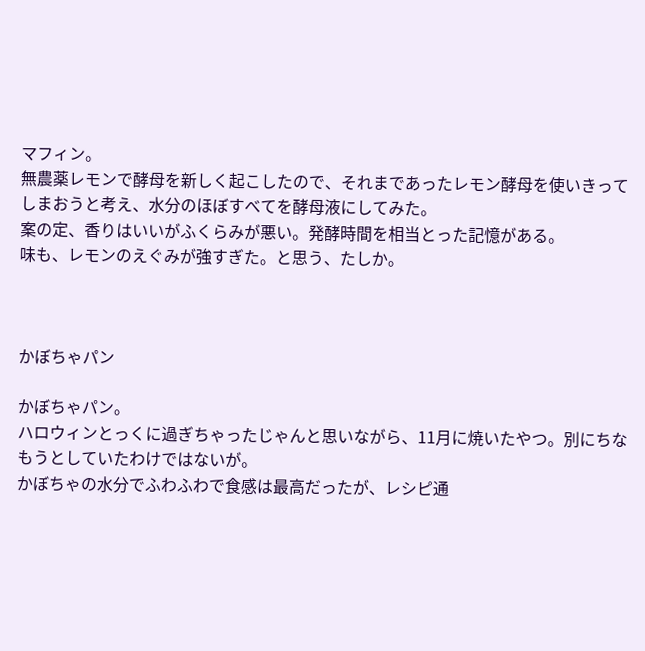マフィン。
無農薬レモンで酵母を新しく起こしたので、それまであったレモン酵母を使いきってしまおうと考え、水分のほぼすべてを酵母液にしてみた。
案の定、香りはいいがふくらみが悪い。発酵時間を相当とった記憶がある。
味も、レモンのえぐみが強すぎた。と思う、たしか。



かぼちゃパン

かぼちゃパン。
ハロウィンとっくに過ぎちゃったじゃんと思いながら、11月に焼いたやつ。別にちなもうとしていたわけではないが。
かぼちゃの水分でふわふわで食感は最高だったが、レシピ通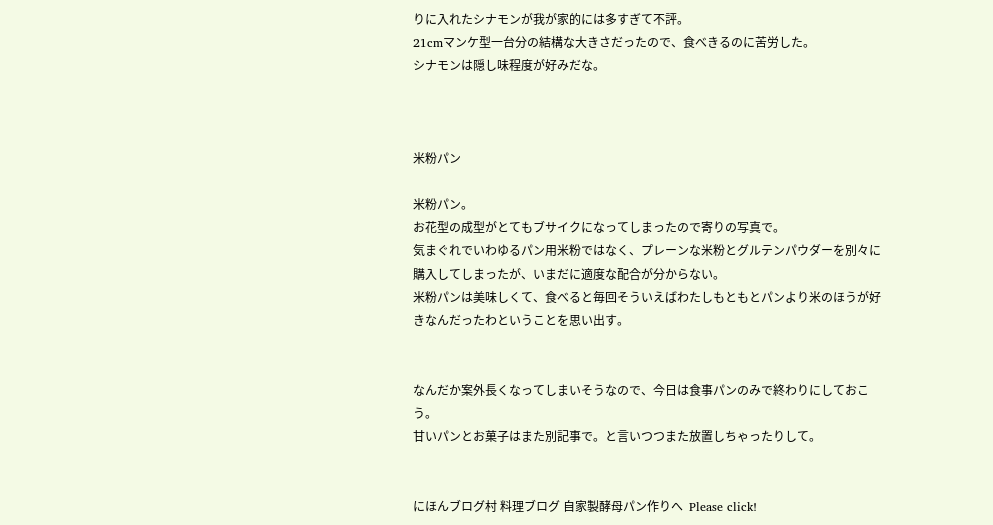りに入れたシナモンが我が家的には多すぎて不評。
21cmマンケ型一台分の結構な大きさだったので、食べきるのに苦労した。
シナモンは隠し味程度が好みだな。



米粉パン

米粉パン。
お花型の成型がとてもブサイクになってしまったので寄りの写真で。
気まぐれでいわゆるパン用米粉ではなく、プレーンな米粉とグルテンパウダーを別々に購入してしまったが、いまだに適度な配合が分からない。
米粉パンは美味しくて、食べると毎回そういえばわたしもともとパンより米のほうが好きなんだったわということを思い出す。


なんだか案外長くなってしまいそうなので、今日は食事パンのみで終わりにしておこう。
甘いパンとお菓子はまた別記事で。と言いつつまた放置しちゃったりして。


にほんブログ村 料理ブログ 自家製酵母パン作りへ  Please click!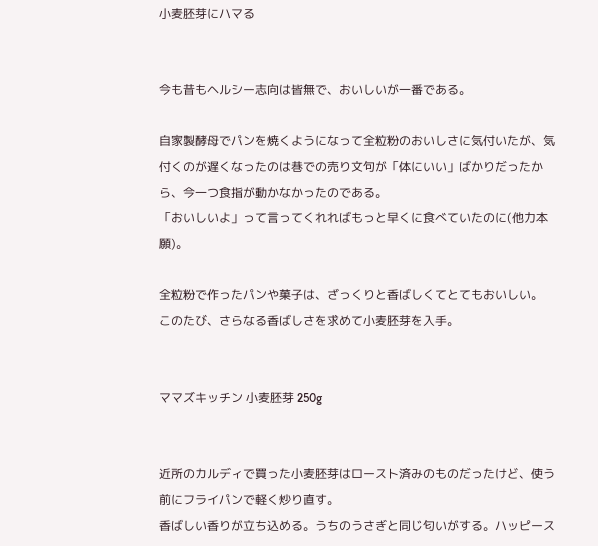小麦胚芽にハマる


今も昔もヘルシー志向は皆無で、おいしいが一番である。

自家製酵母でパンを焼くようになって全粒粉のおいしさに気付いたが、気付くのが遅くなったのは巷での売り文句が「体にいい」ばかりだったから、今一つ食指が動かなかったのである。
「おいしいよ」って言ってくれればもっと早くに食べていたのに(他力本願)。

全粒粉で作ったパンや菓子は、ざっくりと香ばしくてとてもおいしい。
このたび、さらなる香ばしさを求めて小麦胚芽を入手。


ママズキッチン 小麦胚芽 250g


近所のカルディで買った小麦胚芽はロースト済みのものだったけど、使う前にフライパンで軽く炒り直す。
香ばしい香りが立ち込める。うちのうさぎと同じ匂いがする。ハッピース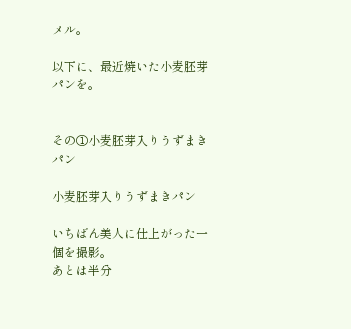メル。

以下に、最近焼いた小麦胚芽パンを。


その①小麦胚芽入りうずまきパン

小麦胚芽入りうずまきパン

いちばん美人に仕上がった一個を撮影。
あとは半分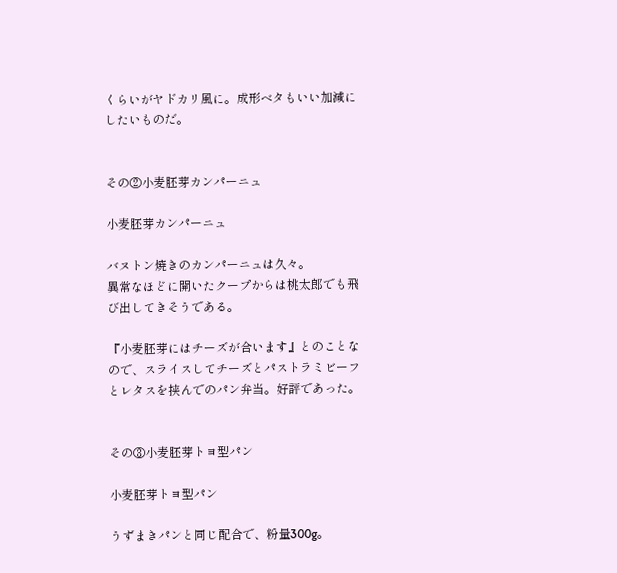くらいがヤドカリ風に。成形ベタもいい加減にしたいものだ。


その②小麦胚芽カンパーニュ

小麦胚芽カンパーニュ

バヌトン焼きのカンパーニュは久々。
異常なほどに開いたクープからは桃太郎でも飛び出してきそうである。

『小麦胚芽にはチーズが合います』とのことなので、スライスしてチーズとパストラミビーフとレタスを挟んでのパン弁当。好評であった。


その③小麦胚芽トヨ型パン

小麦胚芽トヨ型パン

うずまきパンと同じ配合で、粉量300g。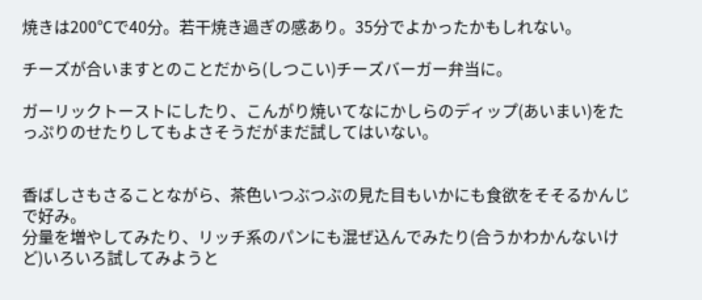焼きは200℃で40分。若干焼き過ぎの感あり。35分でよかったかもしれない。

チーズが合いますとのことだから(しつこい)チーズバーガー弁当に。

ガーリックトーストにしたり、こんがり焼いてなにかしらのディップ(あいまい)をたっぷりのせたりしてもよさそうだがまだ試してはいない。


香ばしさもさることながら、茶色いつぶつぶの見た目もいかにも食欲をそそるかんじで好み。
分量を増やしてみたり、リッチ系のパンにも混ぜ込んでみたり(合うかわかんないけど)いろいろ試してみようと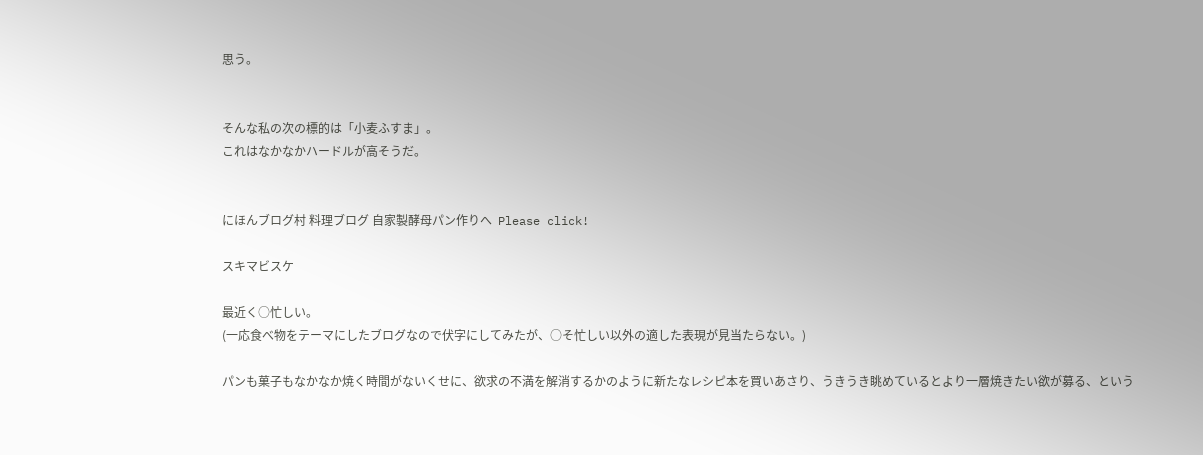思う。


そんな私の次の標的は「小麦ふすま」。
これはなかなかハードルが高そうだ。


にほんブログ村 料理ブログ 自家製酵母パン作りへ  Please click!

スキマビスケ

最近く○忙しい。
(一応食べ物をテーマにしたブログなので伏字にしてみたが、○そ忙しい以外の適した表現が見当たらない。)

パンも菓子もなかなか焼く時間がないくせに、欲求の不満を解消するかのように新たなレシピ本を買いあさり、うきうき眺めているとより一層焼きたい欲が募る、という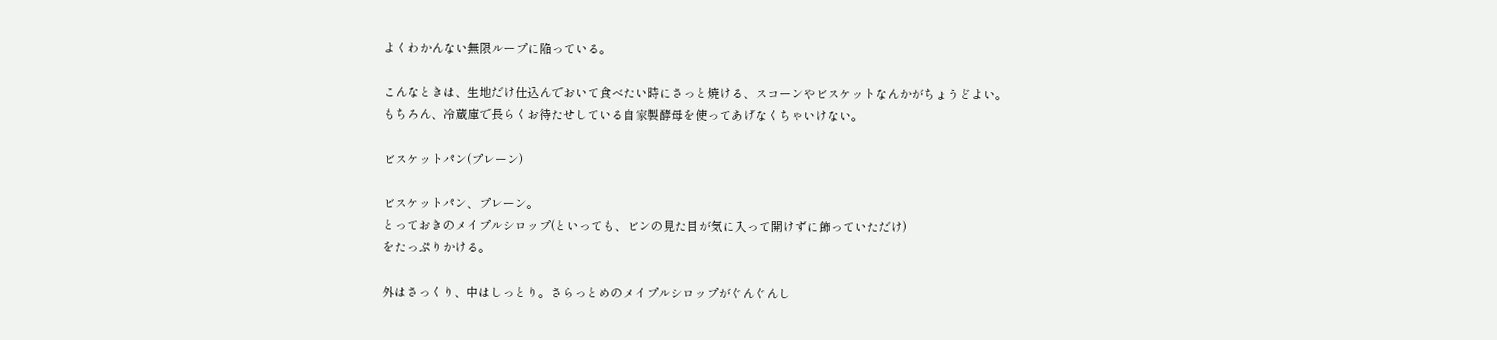よくわかんない無限ループに陥っている。

こんなときは、生地だけ仕込んでおいて食べたい時にさっと焼ける、スコーンやビスケットなんかがちょうどよい。
もちろん、冷蔵庫で長らくお待たせしている自家製酵母を使ってあげなくちゃいけない。

ビスケットパン(プレーン)

ビスケットパン、プレーン。
とっておきのメイプルシロップ(といっても、ビンの見た目が気に入って開けずに飾っていただけ)
をたっぷりかける。

外はさっくり、中はしっとり。さらっとめのメイプルシロップがぐんぐんし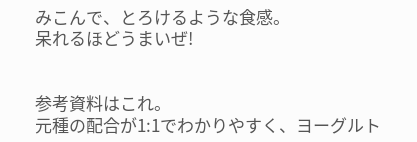みこんで、とろけるような食感。
呆れるほどうまいぜ!


参考資料はこれ。
元種の配合が1:1でわかりやすく、ヨーグルト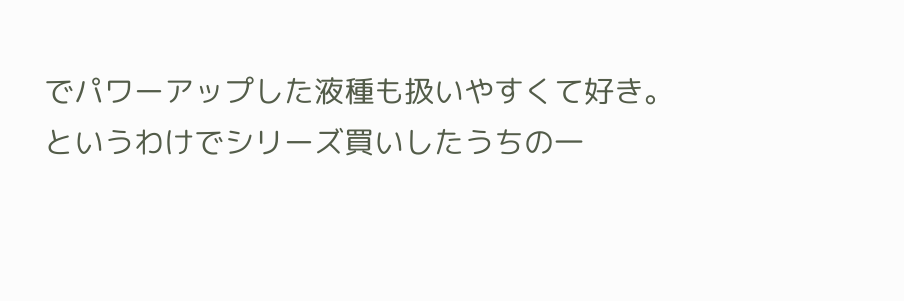でパワーアップした液種も扱いやすくて好き。
というわけでシリーズ買いしたうちの一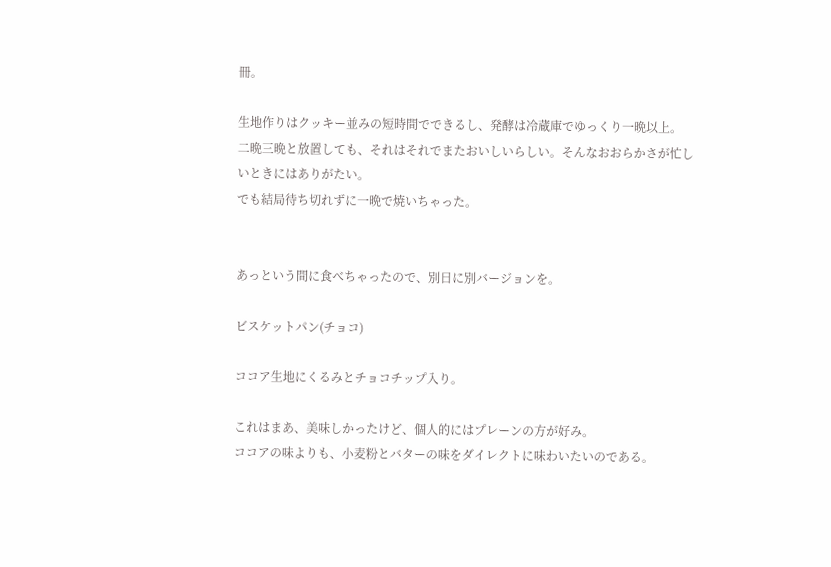冊。

生地作りはクッキー並みの短時間でできるし、発酵は冷蔵庫でゆっくり一晩以上。
二晩三晩と放置しても、それはそれでまたおいしいらしい。そんなおおらかさが忙しいときにはありがたい。
でも結局待ち切れずに一晩で焼いちゃった。


あっという間に食べちゃったので、別日に別バージョンを。

ビスケットパン(チョコ)

ココア生地にくるみとチョコチップ入り。

これはまあ、美味しかったけど、個人的にはプレーンの方が好み。
ココアの味よりも、小麦粉とバターの味をダイレクトに味わいたいのである。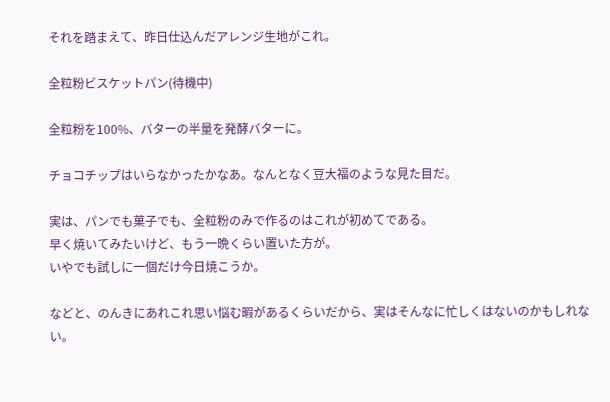それを踏まえて、昨日仕込んだアレンジ生地がこれ。

全粒粉ビスケットパン(待機中)

全粒粉を100%、バターの半量を発酵バターに。

チョコチップはいらなかったかなあ。なんとなく豆大福のような見た目だ。

実は、パンでも菓子でも、全粒粉のみで作るのはこれが初めてである。
早く焼いてみたいけど、もう一晩くらい置いた方が。
いやでも試しに一個だけ今日焼こうか。

などと、のんきにあれこれ思い悩む暇があるくらいだから、実はそんなに忙しくはないのかもしれない。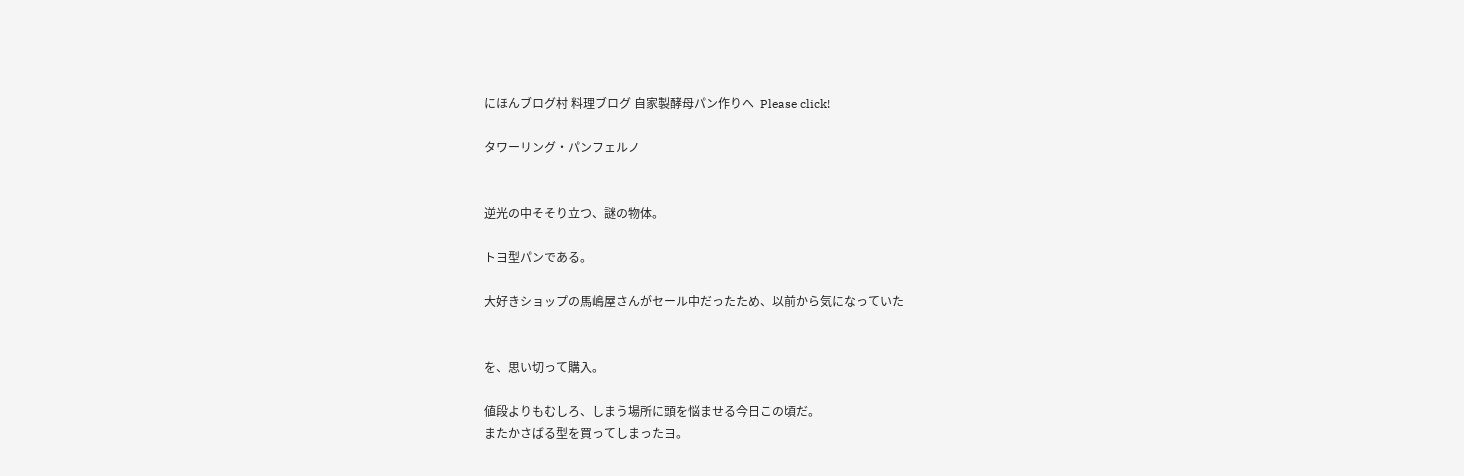にほんブログ村 料理ブログ 自家製酵母パン作りへ  Please click!

タワーリング・パンフェルノ


逆光の中そそり立つ、謎の物体。

トヨ型パンである。

大好きショップの馬嶋屋さんがセール中だったため、以前から気になっていた


を、思い切って購入。

値段よりもむしろ、しまう場所に頭を悩ませる今日この頃だ。
またかさばる型を買ってしまったヨ。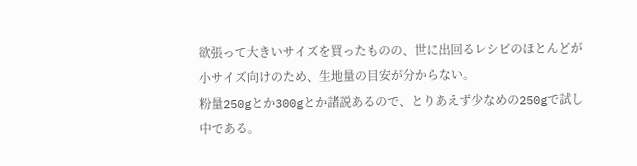欲張って大きいサイズを買ったものの、世に出回るレシピのほとんどが小サイズ向けのため、生地量の目安が分からない。
粉量250gとか300gとか諸説あるので、とりあえず少なめの250gで試し中である。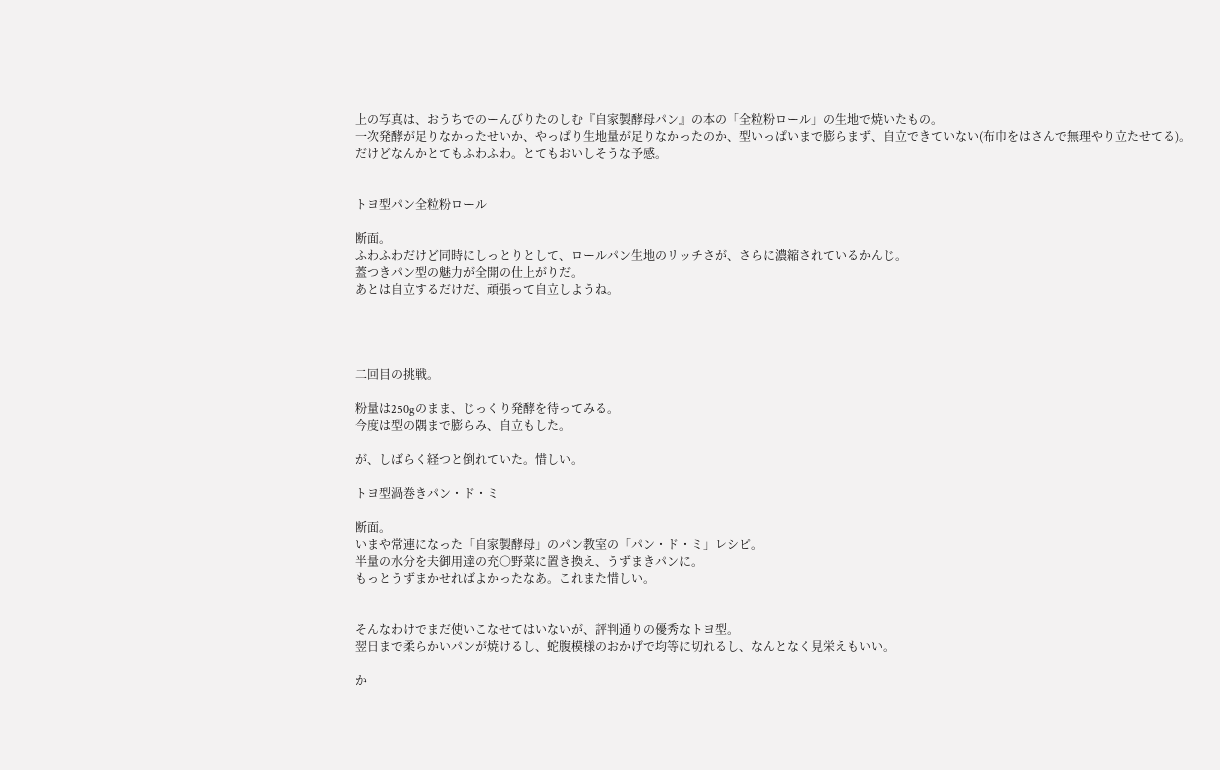上の写真は、おうちでのーんびりたのしむ『自家製酵母パン』の本の「全粒粉ロール」の生地で焼いたもの。
一次発酵が足りなかったせいか、やっぱり生地量が足りなかったのか、型いっぱいまで膨らまず、自立できていない(布巾をはさんで無理やり立たせてる)。
だけどなんかとてもふわふわ。とてもおいしそうな予感。


トヨ型パン全粒粉ロール

断面。
ふわふわだけど同時にしっとりとして、ロールパン生地のリッチさが、さらに濃縮されているかんじ。
蓋つきパン型の魅力が全開の仕上がりだ。
あとは自立するだけだ、頑張って自立しようね。




二回目の挑戦。

粉量は250gのまま、じっくり発酵を待ってみる。
今度は型の隅まで膨らみ、自立もした。

が、しばらく経つと倒れていた。惜しい。

トヨ型渦巻きパン・ド・ミ

断面。
いまや常連になった「自家製酵母」のパン教室の「パン・ド・ミ」レシピ。
半量の水分を夫御用達の充○野菜に置き換え、うずまきパンに。
もっとうずまかせればよかったなあ。これまた惜しい。


そんなわけでまだ使いこなせてはいないが、評判通りの優秀なトヨ型。
翌日まで柔らかいパンが焼けるし、蛇腹模様のおかげで均等に切れるし、なんとなく見栄えもいい。

か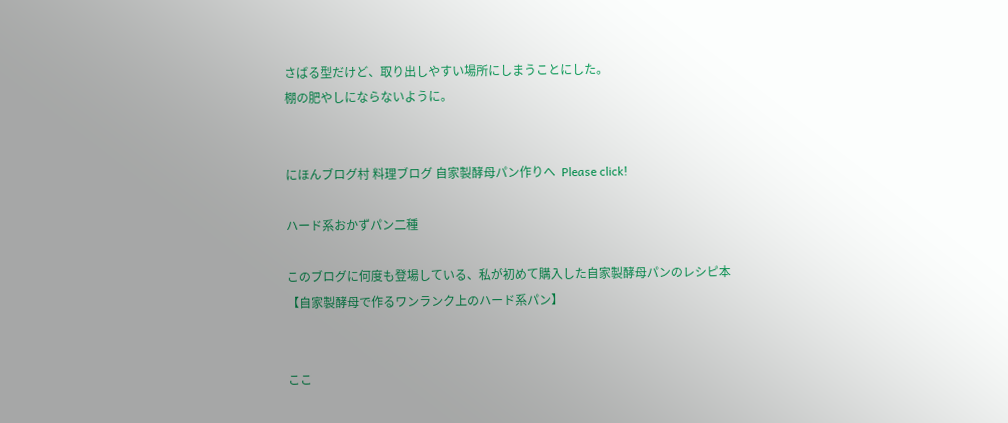さばる型だけど、取り出しやすい場所にしまうことにした。
棚の肥やしにならないように。


にほんブログ村 料理ブログ 自家製酵母パン作りへ  Please click!

ハード系おかずパン二種

このブログに何度も登場している、私が初めて購入した自家製酵母パンのレシピ本
【自家製酵母で作るワンランク上のハード系パン】


ここ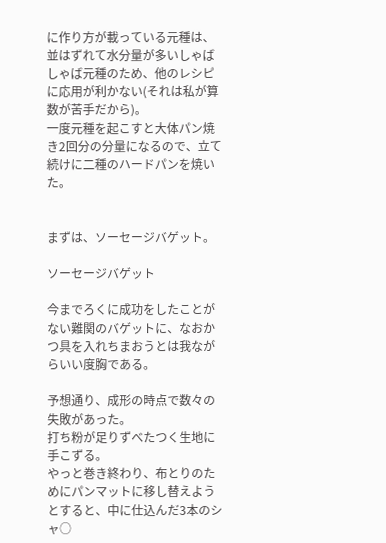に作り方が載っている元種は、並はずれて水分量が多いしゃばしゃば元種のため、他のレシピに応用が利かない(それは私が算数が苦手だから)。
一度元種を起こすと大体パン焼き2回分の分量になるので、立て続けに二種のハードパンを焼いた。


まずは、ソーセージバゲット。

ソーセージバゲット

今までろくに成功をしたことがない難関のバゲットに、なおかつ具を入れちまおうとは我ながらいい度胸である。

予想通り、成形の時点で数々の失敗があった。
打ち粉が足りずべたつく生地に手こずる。
やっと巻き終わり、布とりのためにパンマットに移し替えようとすると、中に仕込んだ3本のシャ○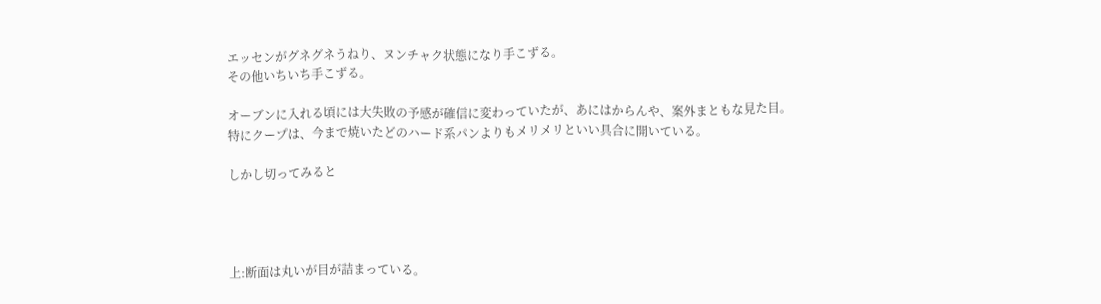エッセンがグネグネうねり、ヌンチャク状態になり手こずる。
その他いちいち手こずる。

オーブンに入れる頃には大失敗の予感が確信に変わっていたが、あにはからんや、案外まともな見た目。
特にクープは、今まで焼いたどのハード系パンよりもメリメリといい具合に開いている。

しかし切ってみると




上:断面は丸いが目が詰まっている。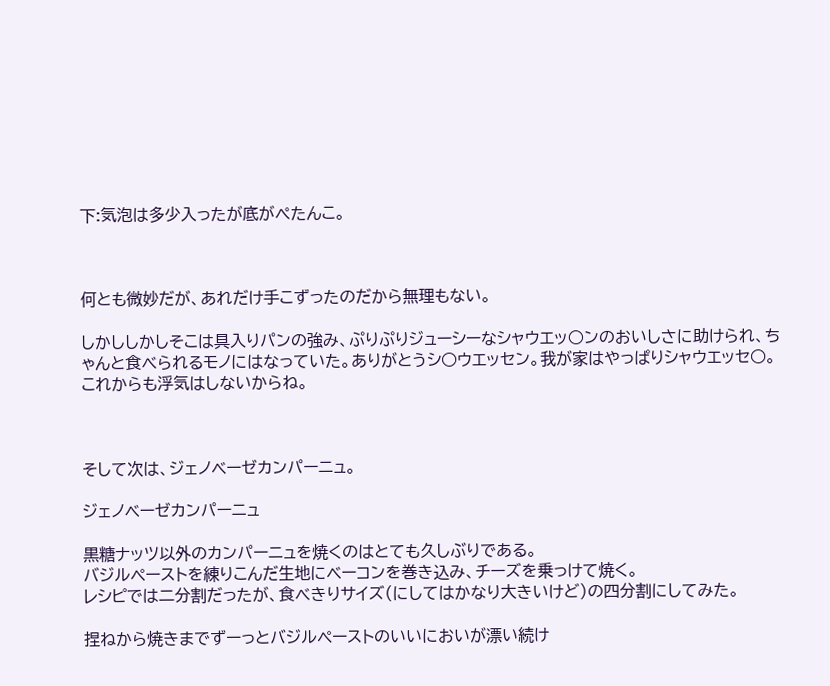下:気泡は多少入ったが底がぺたんこ。



何とも微妙だが、あれだけ手こずったのだから無理もない。

しかししかしそこは具入りパンの強み、ぷりぷりジューシーなシャウエッ○ンのおいしさに助けられ、ちゃんと食べられるモノにはなっていた。ありがとうシ○ウエッセン。我が家はやっぱりシャウエッセ○。これからも浮気はしないからね。



そして次は、ジェノベーゼカンパーニュ。

ジェノベーゼカンパーニュ

黒糖ナッツ以外のカンパーニュを焼くのはとても久しぶりである。
バジルペーストを練りこんだ生地にベーコンを巻き込み、チーズを乗っけて焼く。
レシピでは二分割だったが、食べきりサイズ(にしてはかなり大きいけど)の四分割にしてみた。

捏ねから焼きまでずーっとバジルペーストのいいにおいが漂い続け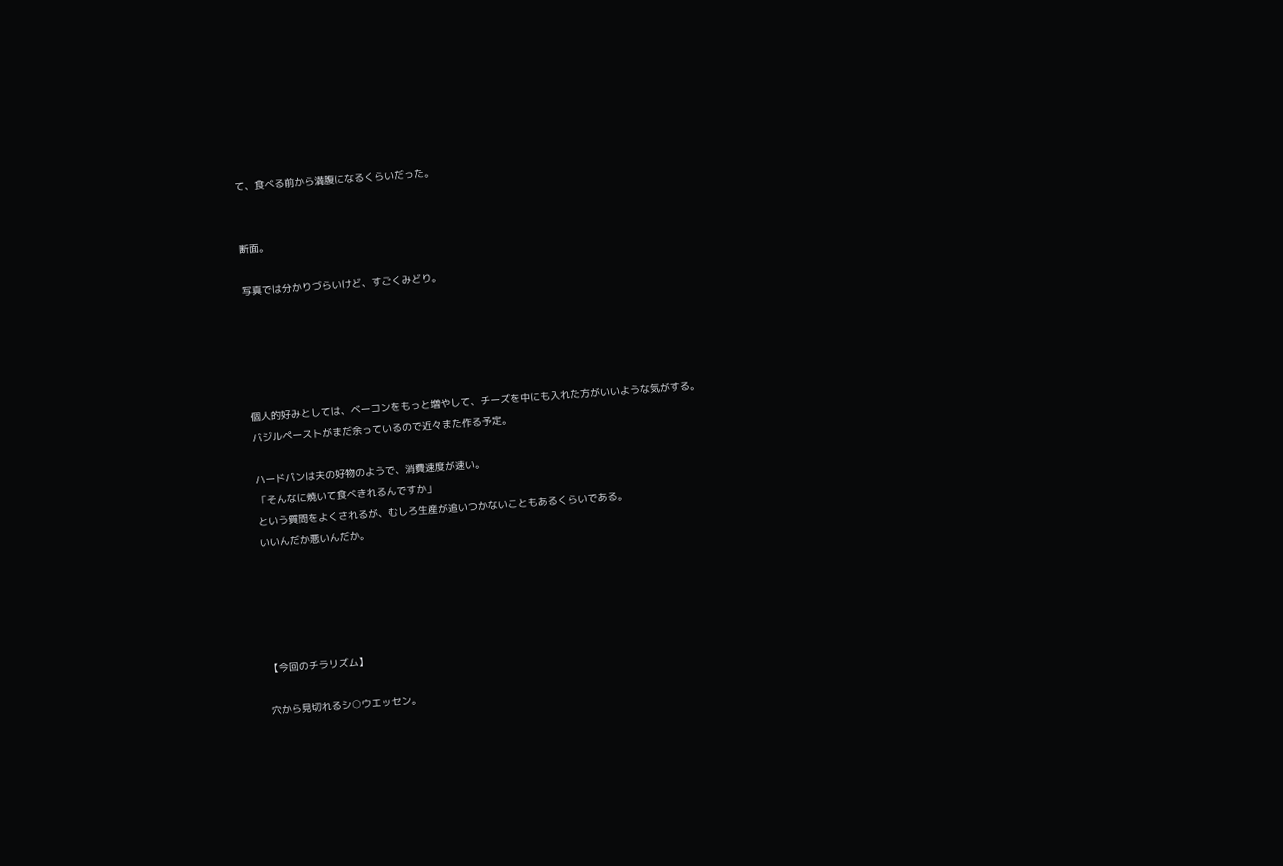て、食べる前から満腹になるくらいだった。


断面。

写真では分かりづらいけど、すごくみどり。





個人的好みとしては、ベーコンをもっと増やして、チーズを中にも入れた方がいいような気がする。
バジルペーストがまだ余っているので近々また作る予定。

ハードパンは夫の好物のようで、消費速度が速い。
「そんなに焼いて食べきれるんですか」
という質問をよくされるが、むしろ生産が追いつかないこともあるくらいである。
いいんだか悪いんだか。





【今回のチラリズム】

穴から見切れるシ○ウエッセン。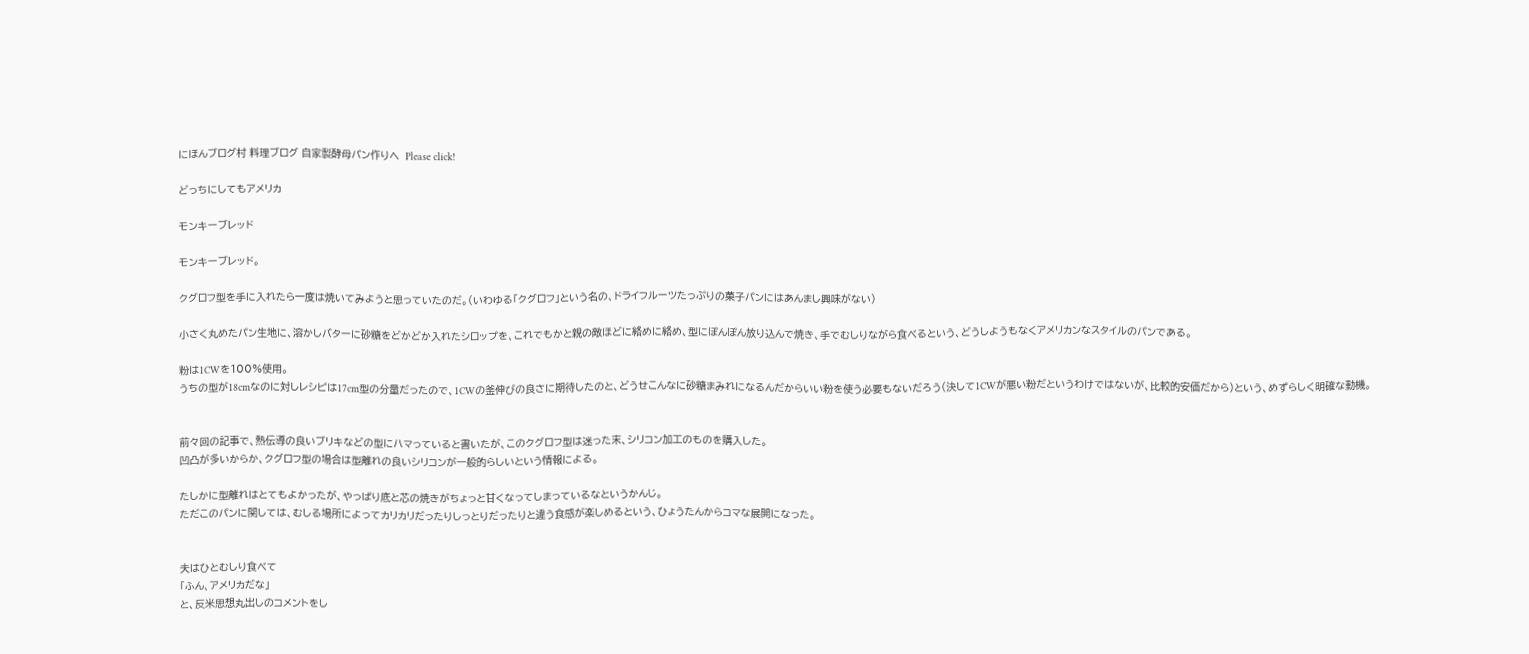にほんブログ村 料理ブログ 自家製酵母パン作りへ  Please click!

どっちにしてもアメリカ

モンキーブレッド

モンキーブレッド。

クグロフ型を手に入れたら一度は焼いてみようと思っていたのだ。(いわゆる「クグロフ」という名の、ドライフルーツたっぷりの菓子パンにはあんまし興味がない)

小さく丸めたパン生地に、溶かしバターに砂糖をどかどか入れたシロップを、これでもかと親の敵ほどに絡めに絡め、型にぽんぽん放り込んで焼き、手でむしりながら食べるという、どうしようもなくアメリカンなスタイルのパンである。

粉は1CWを100%使用。
うちの型が18cmなのに対しレシピは17cm型の分量だったので、1CWの釜伸びの良さに期待したのと、どうせこんなに砂糖まみれになるんだからいい粉を使う必要もないだろう(決して1CWが悪い粉だというわけではないが、比較的安価だから)という、めずらしく明確な動機。


前々回の記事で、熱伝導の良いブリキなどの型にハマっていると書いたが、このクグロフ型は迷った末、シリコン加工のものを購入した。
凹凸が多いからか、クグロフ型の場合は型離れの良いシリコンが一般的らしいという情報による。

たしかに型離れはとてもよかったが、やっぱり底と芯の焼きがちょっと甘くなってしまっているなというかんじ。
ただこのパンに関しては、むしる場所によってカリカリだったりしっとりだったりと違う食感が楽しめるという、ひょうたんからコマな展開になった。


夫はひとむしり食べて
「ふん、アメリカだな」
と、反米思想丸出しのコメントをし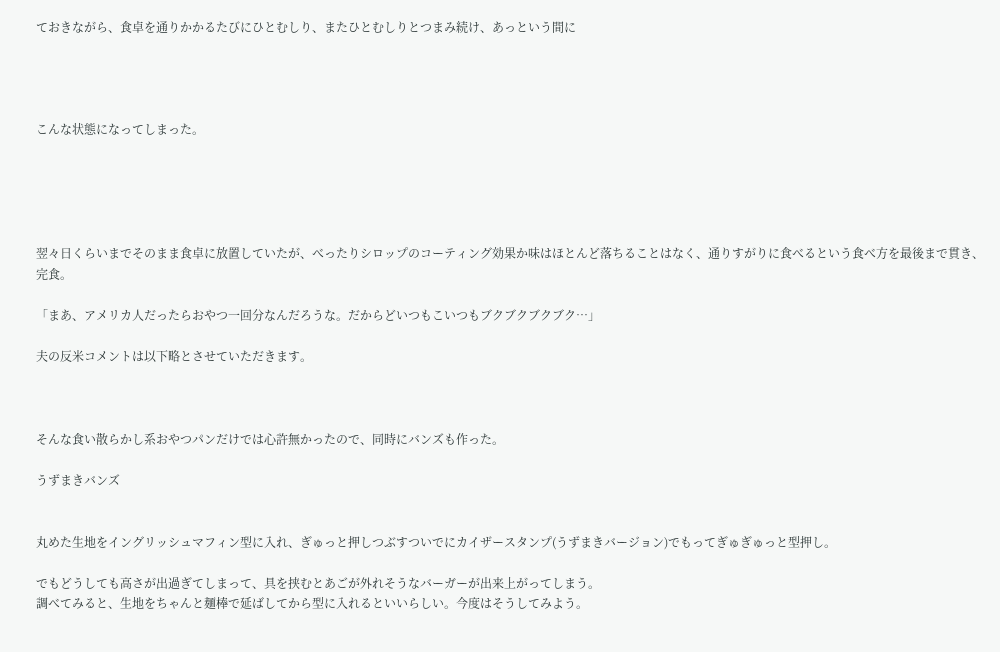ておきながら、食卓を通りかかるたびにひとむしり、またひとむしりとつまみ続け、あっという間に




こんな状態になってしまった。





翌々日くらいまでそのまま食卓に放置していたが、べったりシロップのコーティング効果か味はほとんど落ちることはなく、通りすがりに食べるという食べ方を最後まで貫き、完食。

「まあ、アメリカ人だったらおやつ一回分なんだろうな。だからどいつもこいつもブクブクブクブク…」

夫の反米コメントは以下略とさせていただきます。



そんな食い散らかし系おやつパンだけでは心許無かったので、同時にバンズも作った。

うずまきバンズ


丸めた生地をイングリッシュマフィン型に入れ、ぎゅっと押しつぶすついでにカイザースタンプ(うずまきバージョン)でもってぎゅぎゅっと型押し。

でもどうしても高さが出過ぎてしまって、具を挟むとあごが外れそうなバーガーが出来上がってしまう。
調べてみると、生地をちゃんと麺棒で延ばしてから型に入れるといいらしい。今度はそうしてみよう。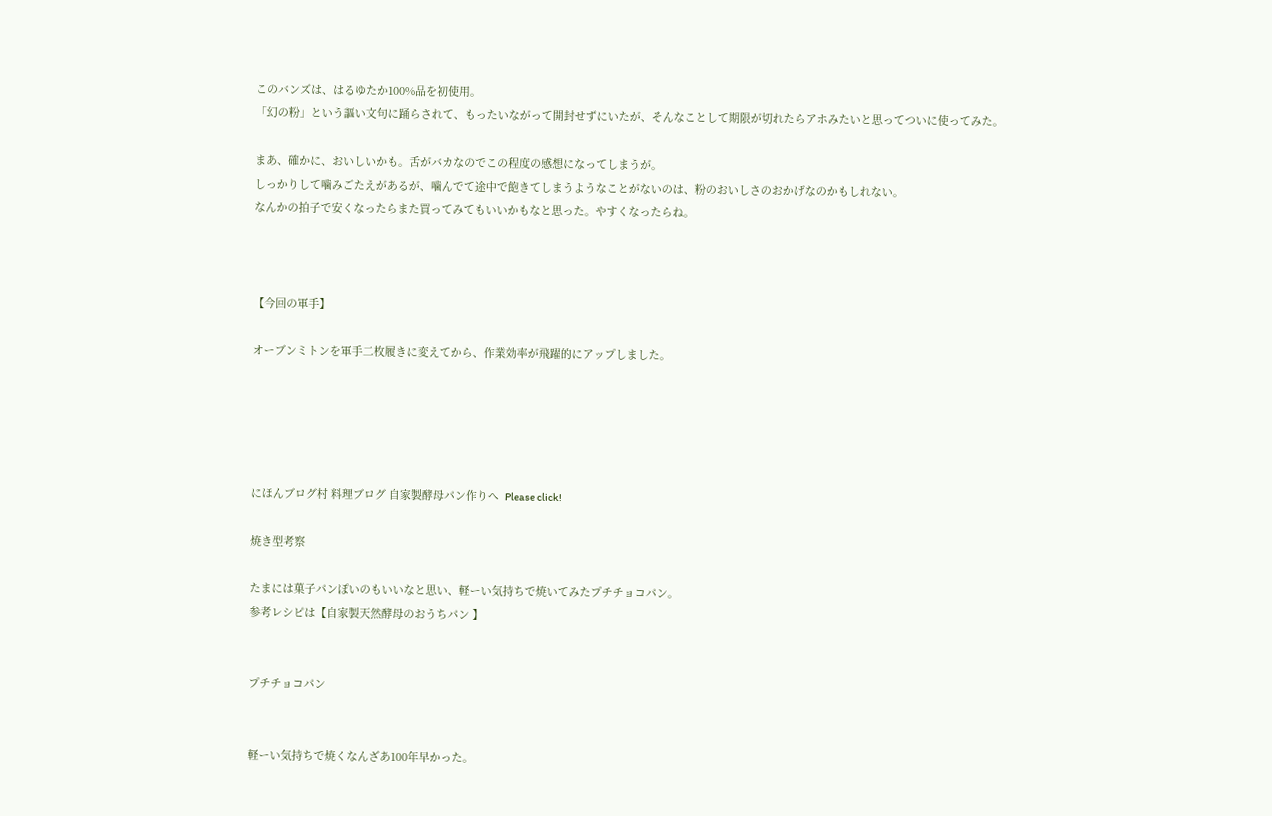このバンズは、はるゆたか100%品を初使用。
「幻の粉」という謳い文句に踊らされて、もったいながって開封せずにいたが、そんなことして期限が切れたらアホみたいと思ってついに使ってみた。

まあ、確かに、おいしいかも。舌がバカなのでこの程度の感想になってしまうが。
しっかりして噛みごたえがあるが、噛んでて途中で飽きてしまうようなことがないのは、粉のおいしさのおかげなのかもしれない。
なんかの拍子で安くなったらまた買ってみてもいいかもなと思った。やすくなったらね。



【今回の軍手】

オーブンミトンを軍手二枚履きに変えてから、作業効率が飛躍的にアップしました。





にほんブログ村 料理ブログ 自家製酵母パン作りへ  Please click!

焼き型考察

たまには菓子パンぽいのもいいなと思い、軽ーい気持ちで焼いてみたプチチョコパン。
参考レシピは【自家製天然酵母のおうちパン 】


プチチョコパン


軽ーい気持ちで焼くなんざあ100年早かった。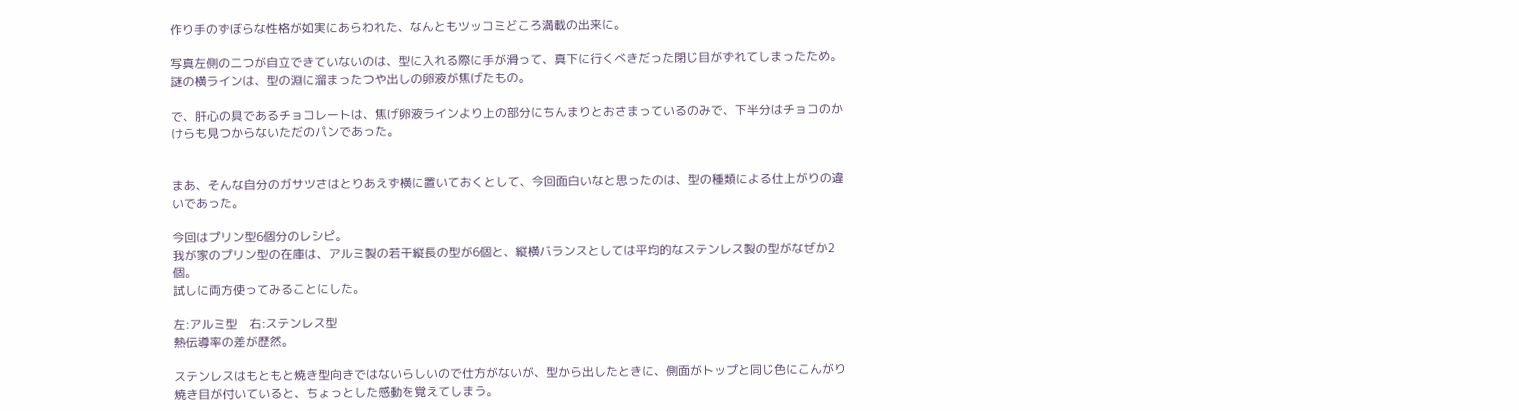作り手のずぼらな性格が如実にあらわれた、なんともツッコミどころ満載の出来に。

写真左側の二つが自立できていないのは、型に入れる際に手が滑って、真下に行くべきだった閉じ目がずれてしまったため。
謎の横ラインは、型の淵に溜まったつや出しの卵液が焦げたもの。

で、肝心の具であるチョコレートは、焦げ卵液ラインより上の部分にちんまりとおさまっているのみで、下半分はチョコのかけらも見つからないただのパンであった。


まあ、そんな自分のガサツさはとりあえず横に置いておくとして、今回面白いなと思ったのは、型の種類による仕上がりの違いであった。

今回はプリン型6個分のレシピ。
我が家のプリン型の在庫は、アルミ製の若干縦長の型が6個と、縦横バランスとしては平均的なステンレス製の型がなぜか2個。
試しに両方使ってみることにした。

左:アルミ型    右:ステンレス型
熱伝導率の差が歴然。

ステンレスはもともと焼き型向きではないらしいので仕方がないが、型から出したときに、側面がトップと同じ色にこんがり焼き目が付いていると、ちょっとした感動を覚えてしまう。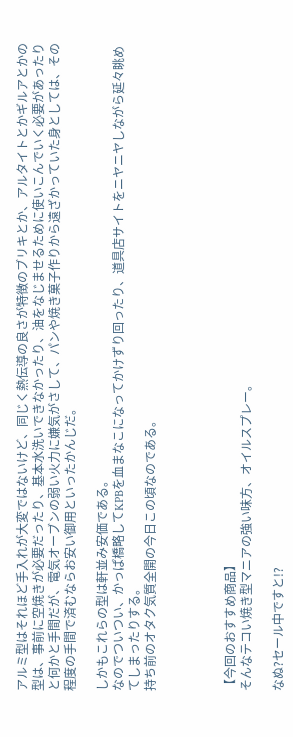アルミ型はそれほど手入れが大変ではないけど、同じく熱伝導の良さが特徴のブリキとか、アルタイトとかギルアとかの型は、事前に空焼きが必要だったり、基本水洗いできなかったり、油をなじませるために使いこんでいく必要があったりと何かと手間だが、電気オーブンの弱い火力に嫌気がさして、パンや焼き菓子作りから遠ざかっていた身としては、その程度の手間で済むならお安い御用といったかんじだ。

しかもこれらの型は軒並み安価である。
なのでついつい、かっぱ橋略してKPBを血まなこになってかけずり回ったり、道具店サイトをニヤニヤしながら延々眺めてしまったりする。
持ち前のオタク気質全開の今日この頃なのである。




【今回のおすすめ商品】
そんなテコい焼き型マニアの強い味方、オイルスプレー。

なぬ?セール中ですと!?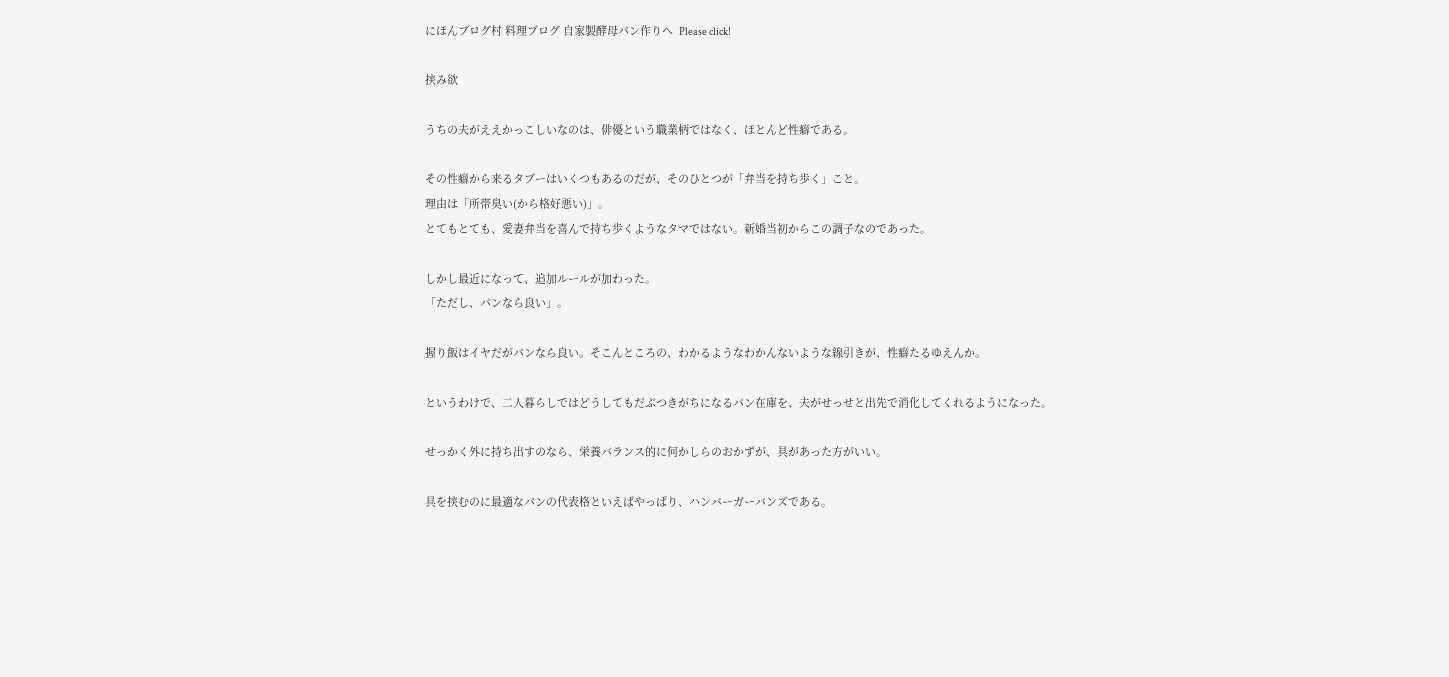にほんブログ村 料理ブログ 自家製酵母パン作りへ  Please click!

挟み欲

うちの夫がええかっこしいなのは、俳優という職業柄ではなく、ほとんど性癖である。

その性癖から来るタブーはいくつもあるのだが、そのひとつが「弁当を持ち歩く」こと。
理由は「所帯臭い(から格好悪い)」。
とてもとても、愛妻弁当を喜んで持ち歩くようなタマではない。新婚当初からこの調子なのであった。

しかし最近になって、追加ルールが加わった。
「ただし、パンなら良い」。

握り飯はイヤだがパンなら良い。そこんところの、わかるようなわかんないような線引きが、性癖たるゆえんか。

というわけで、二人暮らしではどうしてもだぶつきがちになるパン在庫を、夫がせっせと出先で消化してくれるようになった。

せっかく外に持ち出すのなら、栄養バランス的に何かしらのおかずが、具があった方がいい。

具を挟むのに最適なパンの代表格といえばやっぱり、ハンバーガーバンズである。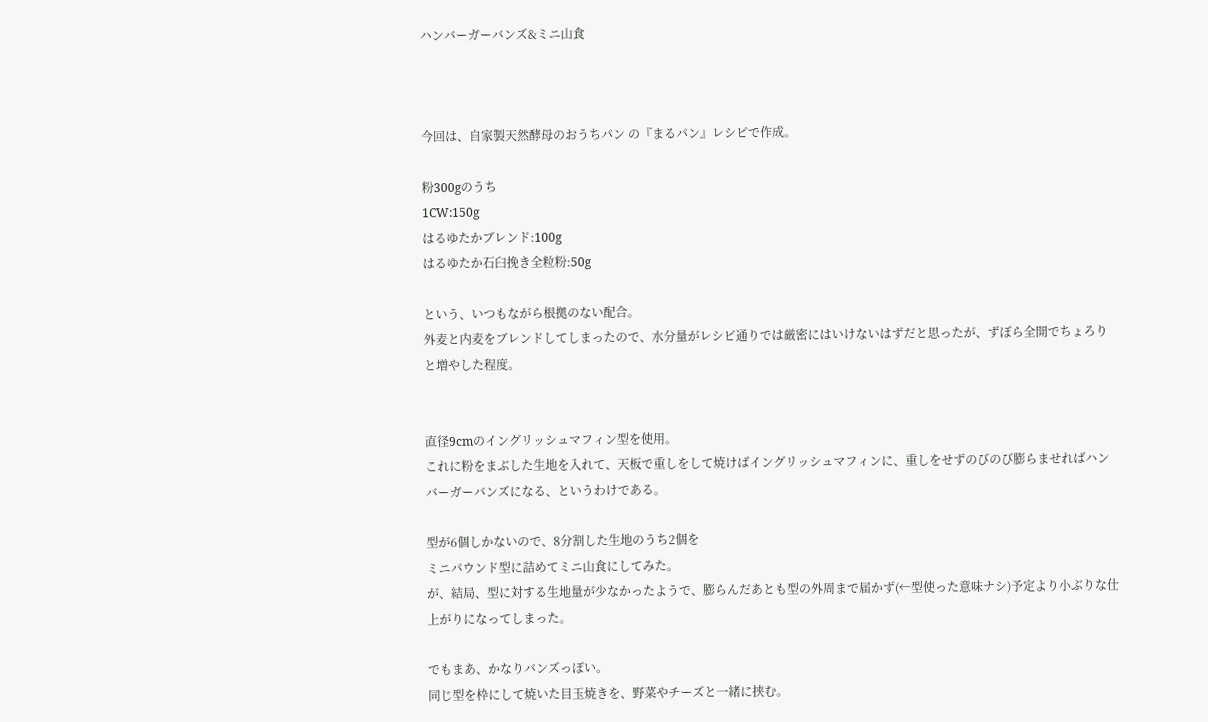ハンバーガーバンズ&ミニ山食



今回は、自家製天然酵母のおうちパン の『まるパン』レシピで作成。

粉300gのうち
1CW:150g
はるゆたかブレンド:100g
はるゆたか石臼挽き全粒粉:50g

という、いつもながら根拠のない配合。
外麦と内麦をブレンドしてしまったので、水分量がレシピ通りでは厳密にはいけないはずだと思ったが、ずぼら全開でちょろりと増やした程度。


直径9cmのイングリッシュマフィン型を使用。
これに粉をまぶした生地を入れて、天板で重しをして焼けばイングリッシュマフィンに、重しをせずのびのび膨らませればハンバーガーバンズになる、というわけである。

型が6個しかないので、8分割した生地のうち2個を
ミニパウンド型に詰めてミニ山食にしてみた。
が、結局、型に対する生地量が少なかったようで、膨らんだあとも型の外周まで届かず(←型使った意味ナシ)予定より小ぶりな仕上がりになってしまった。

でもまあ、かなりバンズっぽい。
同じ型を枠にして焼いた目玉焼きを、野菜やチーズと一緒に挟む。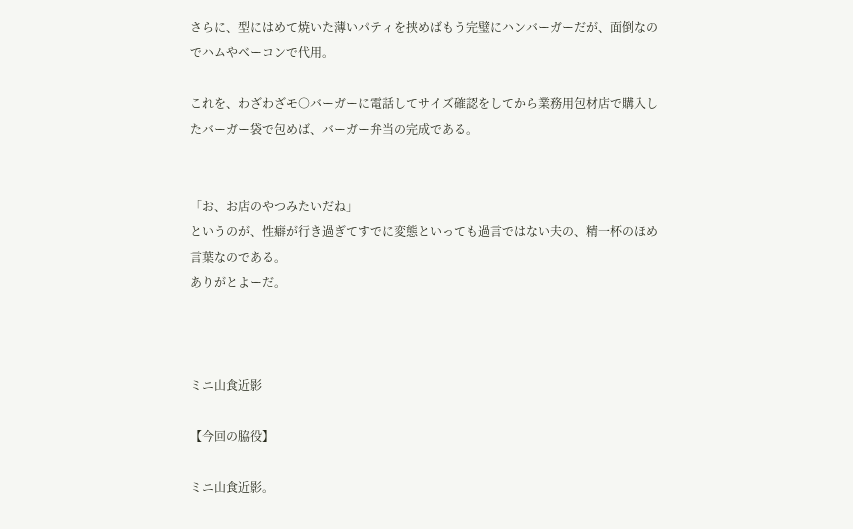さらに、型にはめて焼いた薄いパティを挟めばもう完璧にハンバーガーだが、面倒なのでハムやベーコンで代用。

これを、わざわざモ○バーガーに電話してサイズ確認をしてから業務用包材店で購入したバーガー袋で包めば、バーガー弁当の完成である。


「お、お店のやつみたいだね」
というのが、性癖が行き過ぎてすでに変態といっても過言ではない夫の、精一杯のほめ言葉なのである。
ありがとよーだ。



ミニ山食近影

【今回の脇役】

ミニ山食近影。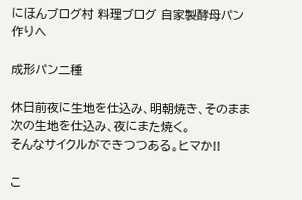にほんブログ村 料理ブログ 自家製酵母パン作りへ

成形パン二種

休日前夜に生地を仕込み、明朝焼き、そのまま次の生地を仕込み、夜にまた焼く。
そんなサイクルができつつある。ヒマか!!

こ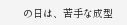の日は、苦手な成型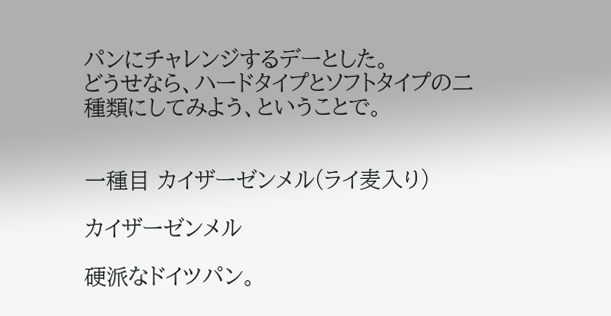パンにチャレンジするデーとした。
どうせなら、ハードタイプとソフトタイプの二種類にしてみよう、ということで。


一種目 カイザーゼンメル(ライ麦入り)

カイザーゼンメル

硬派なドイツパン。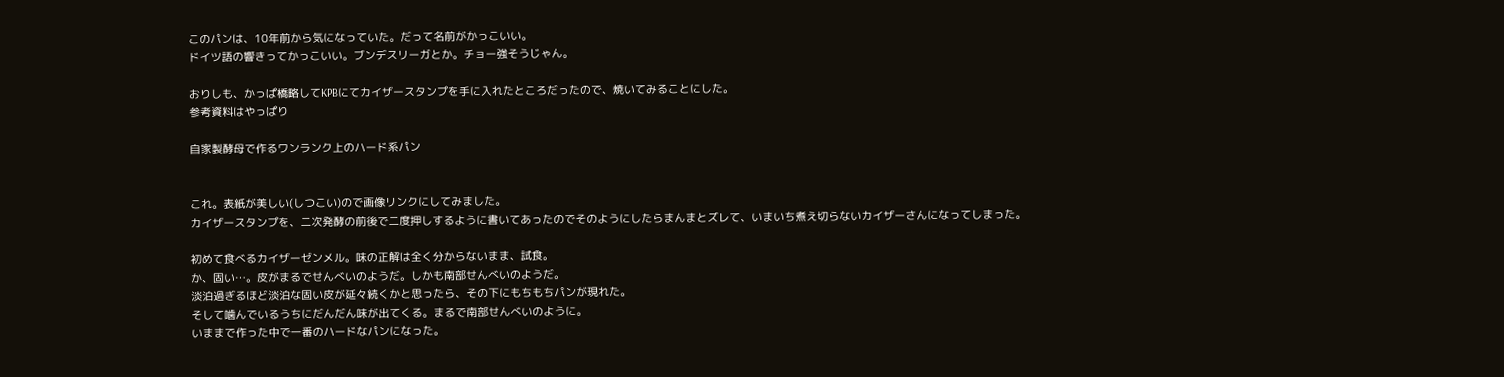このパンは、10年前から気になっていた。だって名前がかっこいい。
ドイツ語の響きってかっこいい。ブンデスリーガとか。チョー強そうじゃん。

おりしも、かっぱ橋略してKPBにてカイザースタンプを手に入れたところだったので、焼いてみることにした。
参考資料はやっぱり

自家製酵母で作るワンランク上のハード系パン


これ。表紙が美しい(しつこい)ので画像リンクにしてみました。
カイザースタンプを、二次発酵の前後で二度押しするように書いてあったのでそのようにしたらまんまとズレて、いまいち煮え切らないカイザーさんになってしまった。

初めて食べるカイザーゼンメル。味の正解は全く分からないまま、試食。
か、固い…。皮がまるでせんべいのようだ。しかも南部せんべいのようだ。
淡泊過ぎるほど淡泊な固い皮が延々続くかと思ったら、その下にもちもちパンが現れた。
そして噛んでいるうちにだんだん味が出てくる。まるで南部せんべいのように。
いままで作った中で一番のハードなパンになった。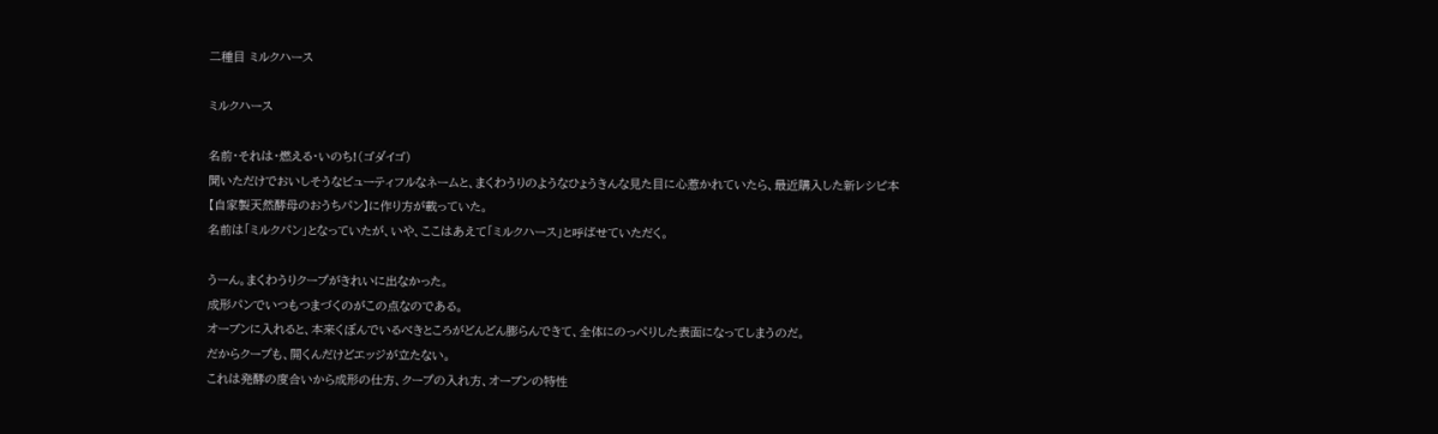二種目 ミルクハース

ミルクハース

名前・それは・燃える・いのち!(ゴダイゴ)
聞いただけでおいしそうなビューティフルなネームと、まくわうりのようなひょうきんな見た目に心惹かれていたら、最近購入した新レシピ本
【自家製天然酵母のおうちパン】に作り方が載っていた。
名前は「ミルクパン」となっていたが、いや、ここはあえて「ミルクハース」と呼ばせていただく。

うーん。まくわうりクープがきれいに出なかった。
成形パンでいつもつまづくのがこの点なのである。
オーブンに入れると、本来くぼんでいるべきところがどんどん膨らんできて、全体にのっぺりした表面になってしまうのだ。
だからクープも、開くんだけどエッジが立たない。
これは発酵の度合いから成形の仕方、クープの入れ方、オーブンの特性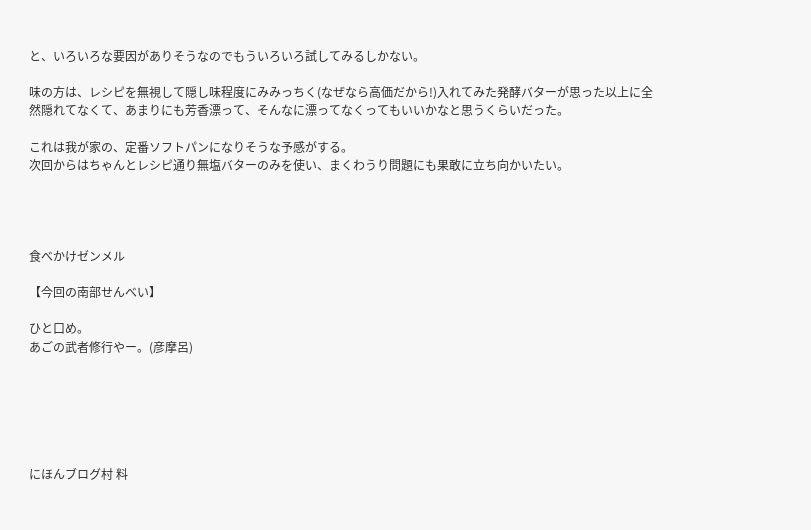と、いろいろな要因がありそうなのでもういろいろ試してみるしかない。

味の方は、レシピを無視して隠し味程度にみみっちく(なぜなら高価だから!)入れてみた発酵バターが思った以上に全然隠れてなくて、あまりにも芳香漂って、そんなに漂ってなくってもいいかなと思うくらいだった。

これは我が家の、定番ソフトパンになりそうな予感がする。
次回からはちゃんとレシピ通り無塩バターのみを使い、まくわうり問題にも果敢に立ち向かいたい。




食べかけゼンメル

【今回の南部せんべい】

ひと口め。
あごの武者修行やー。(彦摩呂)






にほんブログ村 料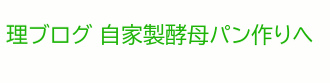理ブログ 自家製酵母パン作りへ